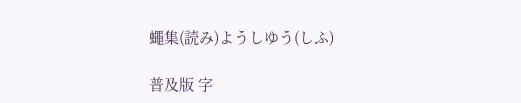蠅集(読み)ようしゆう(しふ)

普及版 字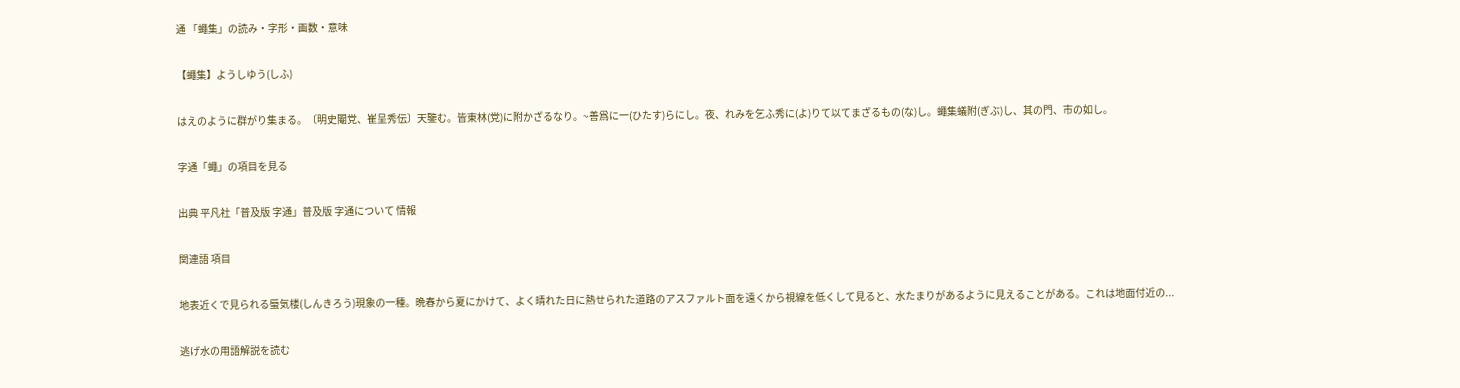通 「蠅集」の読み・字形・画数・意味

【蠅集】ようしゆう(しふ)

はえのように群がり集まる。〔明史閹党、崔呈秀伝〕天鑒む。皆東林(党)に附かざるなり。~善爲に一(ひたす)らにし。夜、れみを乞ふ秀に(よ)りて以てまざるもの(な)し。蠅集蟻附(ぎぶ)し、其の門、市の如し。

字通「蠅」の項目を見る

出典 平凡社「普及版 字通」普及版 字通について 情報

関連語 項目

地表近くで見られる蜃気楼(しんきろう)現象の一種。晩春から夏にかけて、よく晴れた日に熱せられた道路のアスファルト面を遠くから視線を低くして見ると、水たまりがあるように見えることがある。これは地面付近の...

逃げ水の用語解説を読む